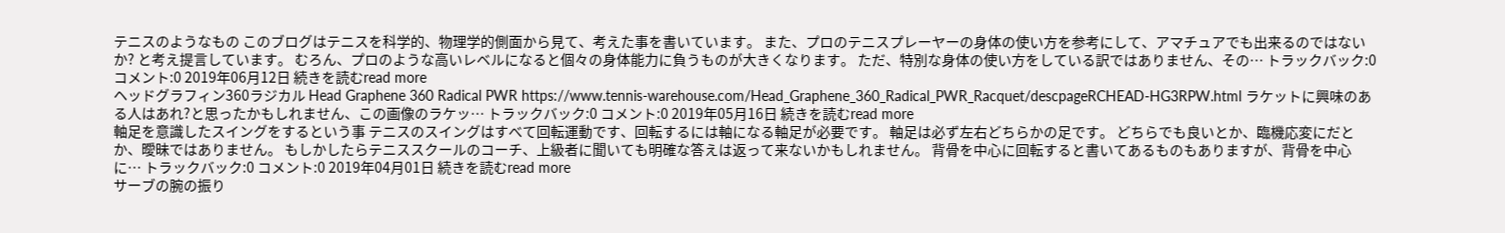テニスのようなもの このブログはテニスを科学的、物理学的側面から見て、考えた事を書いています。 また、プロのテニスプレーヤーの身体の使い方を参考にして、アマチュアでも出来るのではないか? と考え提言しています。 むろん、プロのような高いレベルになると個々の身体能力に負うものが大きくなります。 ただ、特別な身体の使い方をしている訳ではありません、その… トラックバック:0 コメント:0 2019年06月12日 続きを読むread more
ヘッドグラフィン360ラジカル Head Graphene 360 Radical PWR https://www.tennis-warehouse.com/Head_Graphene_360_Radical_PWR_Racquet/descpageRCHEAD-HG3RPW.html ラケットに興味のある人はあれ?と思ったかもしれません、この画像のラケッ… トラックバック:0 コメント:0 2019年05月16日 続きを読むread more
軸足を意識したスイングをするという事 テニスのスイングはすべて回転運動です、回転するには軸になる軸足が必要です。 軸足は必ず左右どちらかの足です。 どちらでも良いとか、臨機応変にだとか、曖昧ではありません。 もしかしたらテニススクールのコーチ、上級者に聞いても明確な答えは返って来ないかもしれません。 背骨を中心に回転すると書いてあるものもありますが、背骨を中心に… トラックバック:0 コメント:0 2019年04月01日 続きを読むread more
サーブの腕の振り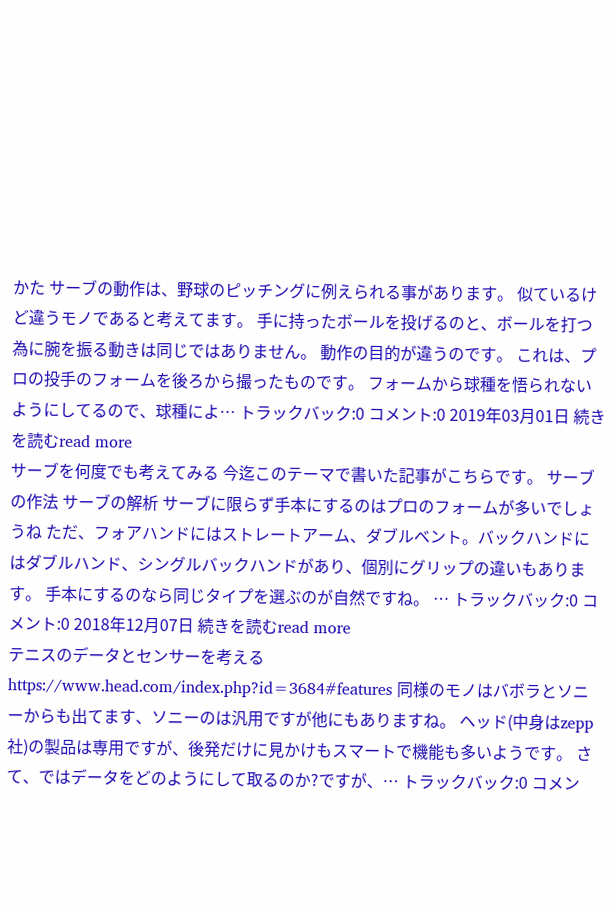かた サーブの動作は、野球のピッチングに例えられる事があります。 似ているけど違うモノであると考えてます。 手に持ったボールを投げるのと、ボールを打つ為に腕を振る動きは同じではありません。 動作の目的が違うのです。 これは、プロの投手のフォームを後ろから撮ったものです。 フォームから球種を悟られないようにしてるので、球種によ… トラックバック:0 コメント:0 2019年03月01日 続きを読むread more
サーブを何度でも考えてみる 今迄このテーマで書いた記事がこちらです。 サーブの作法 サーブの解析 サーブに限らず手本にするのはプロのフォームが多いでしょうね ただ、フォアハンドにはストレートアーム、ダブルベント。バックハンドにはダブルハンド、シングルバックハンドがあり、個別にグリップの違いもあります。 手本にするのなら同じタイプを選ぶのが自然ですね。 … トラックバック:0 コメント:0 2018年12月07日 続きを読むread more
テニスのデータとセンサーを考える https://www.head.com/index.php?id=3684#features 同様のモノはバボラとソニーからも出てます、ソニーのは汎用ですが他にもありますね。 ヘッド(中身はzepp社)の製品は専用ですが、後発だけに見かけもスマートで機能も多いようです。 さて、ではデータをどのようにして取るのか?ですが、… トラックバック:0 コメン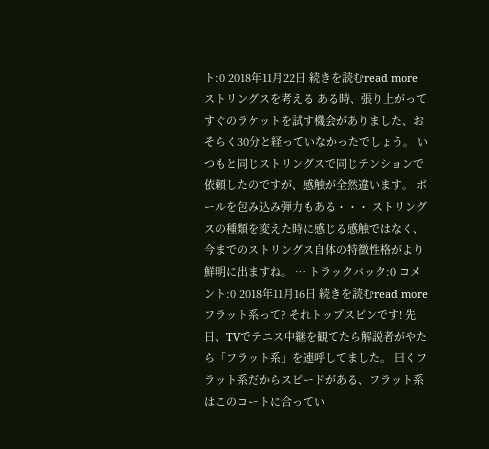ト:0 2018年11月22日 続きを読むread more
ストリングスを考える ある時、張り上がってすぐのラケットを試す機会がありました、おそらく30分と経っていなかったでしょう。 いつもと同じストリングスで同じテンションで依頼したのですが、感触が全然違います。 ボールを包み込み弾力もある・・・ ストリングスの種類を変えた時に感じる感触ではなく、今までのストリングス自体の特徴性格がより鮮明に出ますね。 … トラックバック:0 コメント:0 2018年11月16日 続きを読むread more
フラット系って? それトップスピンです! 先日、TVでテニス中継を観てたら解説者がやたら「フラット系」を連呼してました。 曰くフラット系だからスピードがある、フラット系はこのコートに合ってい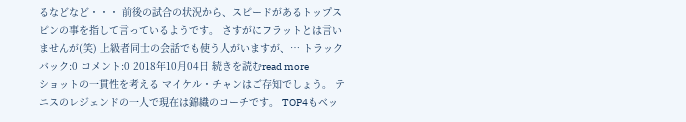るなどなど・・・ 前後の試合の状況から、スピードがあるトップスピンの事を指して言っているようです。 さすがにフラットとは言いませんが(笑) 上級者同士の会話でも使う人がいますが、… トラックバック:0 コメント:0 2018年10月04日 続きを読むread more
ショットの一貫性を考える マイケル・チャンはご存知でしょう。 テニスのレジェンドの一人で現在は錦織のコーチです。 TOP4もベッ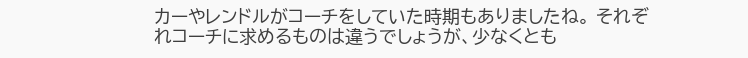カーやレンドルがコーチをしていた時期もありましたね。 それぞれコーチに求めるものは違うでしょうが、少なくとも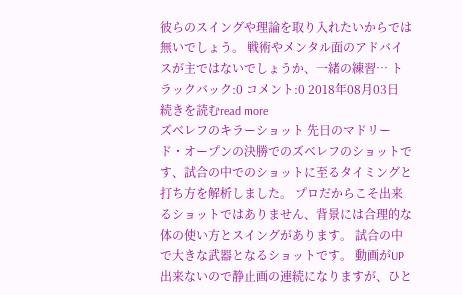彼らのスイングや理論を取り入れたいからでは無いでしょう。 戦術やメンタル面のアドバイスが主ではないでしょうか、一緒の練習… トラックバック:0 コメント:0 2018年08月03日 続きを読むread more
ズベレフのキラーショット 先日のマドリード・オープンの決勝でのズベレフのショットです、試合の中でのショットに至るタイミングと打ち方を解析しました。 プロだからこそ出来るショットではありません、背景には合理的な体の使い方とスイングがあります。 試合の中で大きな武器となるショットです。 動画がUP出来ないので静止画の連続になりますが、ひと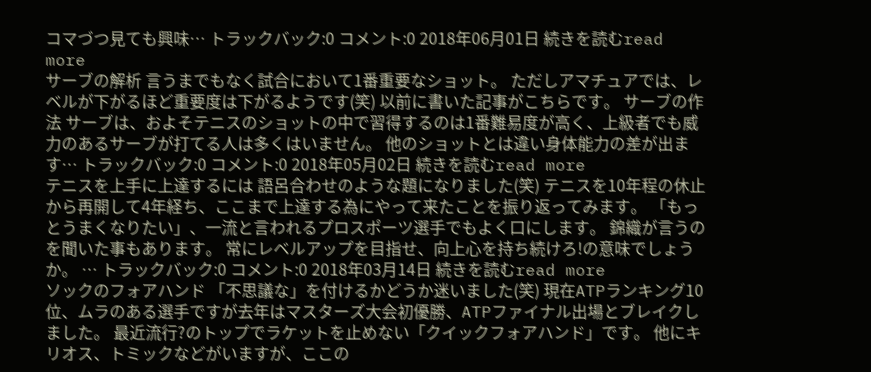コマづつ見ても興味… トラックバック:0 コメント:0 2018年06月01日 続きを読むread more
サーブの解析 言うまでもなく試合において1番重要なショット。 ただしアマチュアでは、レベルが下がるほど重要度は下がるようです(笑) 以前に書いた記事がこちらです。 サーブの作法 サーブは、およそテニスのショットの中で習得するのは1番難易度が高く、上級者でも威力のあるサーブが打てる人は多くはいません。 他のショットとは違い身体能力の差が出ます… トラックバック:0 コメント:0 2018年05月02日 続きを読むread more
テニスを上手に上達するには 語呂合わせのような題になりました(笑) テニスを10年程の休止から再開して4年経ち、ここまで上達する為にやって来たことを振り返ってみます。 「もっとうまくなりたい」、一流と言われるプロスポーツ選手でもよく口にします。 錦織が言うのを聞いた事もあります。 常にレベルアップを目指せ、向上心を持ち続けろ!の意味でしょうか。 … トラックバック:0 コメント:0 2018年03月14日 続きを読むread more
ソックのフォアハンド 「不思議な」を付けるかどうか迷いました(笑) 現在ATPランキング10位、ムラのある選手ですが去年はマスターズ大会初優勝、ATPファイナル出場とブレイクしました。 最近流行?のトップでラケットを止めない「クイックフォアハンド」です。 他にキリオス、トミックなどがいますが、ここの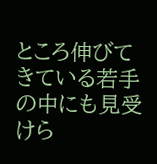ところ伸びてきている若手の中にも見受けら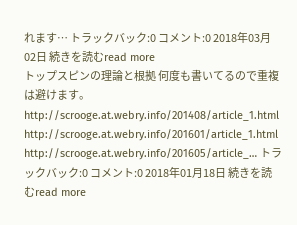れます… トラックバック:0 コメント:0 2018年03月02日 続きを読むread more
トップスピンの理論と根拠 何度も書いてるので重複は避けます。 http://scrooge.at.webry.info/201408/article_1.html http://scrooge.at.webry.info/201601/article_1.html http://scrooge.at.webry.info/201605/article_… トラックバック:0 コメント:0 2018年01月18日 続きを読むread more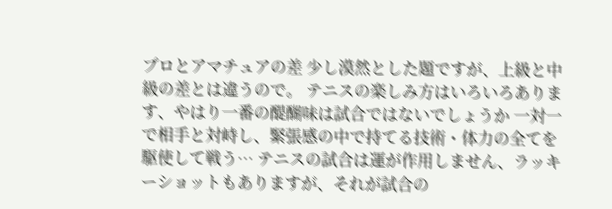プロとアマチュアの差 少し漠然とした題ですが、上級と中級の差とは違うので。 テニスの楽しみ方はいろいろあります、やはり一番の醍醐味は試合ではないでしょうか 一対一で相手と対峙し、緊張感の中で持てる技術・体力の全てを駆使して戦う… テニスの試合は運が作用しません、ラッキーショットもありますが、それが試合の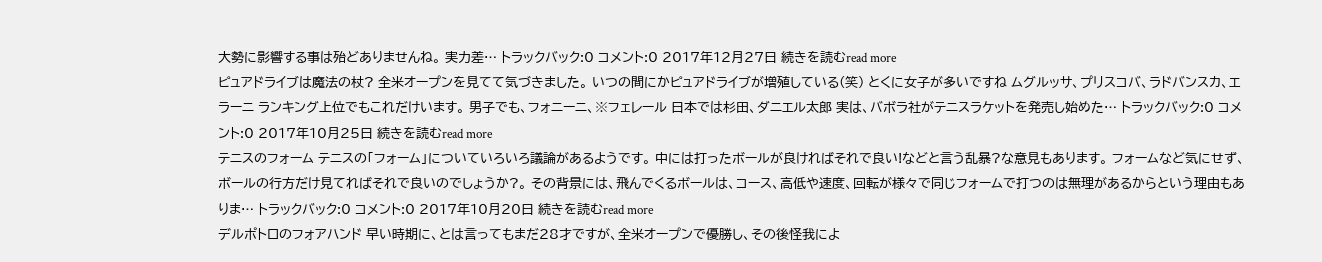大勢に影響する事は殆どありませんね。 実力差… トラックバック:0 コメント:0 2017年12月27日 続きを読むread more
ピュアドライブは魔法の杖? 全米オープンを見てて気づきました。 いつの間にかピュアドライブが増殖している(笑) とくに女子が多いですね ムグルッサ、プリスコバ、ラドバンスカ、エラーニ ランキング上位でもこれだけいます。 男子でも、フォニーニ、※フェレール 日本では杉田、ダニエル太郎 実は、バボラ社がテニスラケットを発売し始めた… トラックバック:0 コメント:0 2017年10月25日 続きを読むread more
テニスのフォーム テニスの「フォーム」についていろいろ議論があるようです。 中には打ったボールが良ければそれで良い!などと言う乱暴?な意見もあります。 フォームなど気にせず、ボールの行方だけ見てればそれで良いのでしょうか?。 その背景には、飛んでくるボールは、コース、高低や速度、回転が様々で同じフォームで打つのは無理があるからという理由もありま… トラックバック:0 コメント:0 2017年10月20日 続きを読むread more
デルポトロのフォアハンド 早い時期に、とは言ってもまだ28才ですが、全米オープンで優勝し、その後怪我によ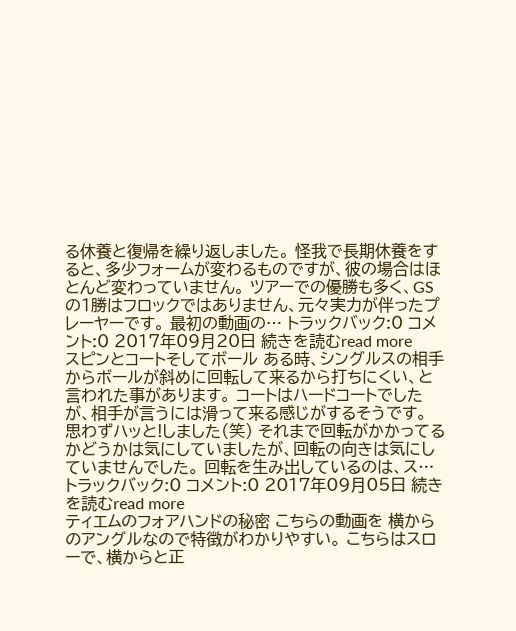る休養と復帰を繰り返しました。 怪我で長期休養をすると、多少フォームが変わるものですが、彼の場合はほとんど変わっていません。 ツアーでの優勝も多く、GSの1勝はフロックではありません、元々実力が伴ったプレーヤーです。 最初の動画の… トラックバック:0 コメント:0 2017年09月20日 続きを読むread more
スピンとコートそしてボール ある時、シングルスの相手からボールが斜めに回転して来るから打ちにくい、と言われた事があります。 コートはハードコートでしたが、相手が言うには滑って来る感じがするそうです。 思わずハッと!しました(笑) それまで回転がかかってるかどうかは気にしていましたが、回転の向きは気にしていませんでした。 回転を生み出しているのは、ス… トラックバック:0 コメント:0 2017年09月05日 続きを読むread more
ティエムのフォアハンドの秘密 こちらの動画を 横からのアングルなので特徴がわかりやすい。 こちらはスローで、横からと正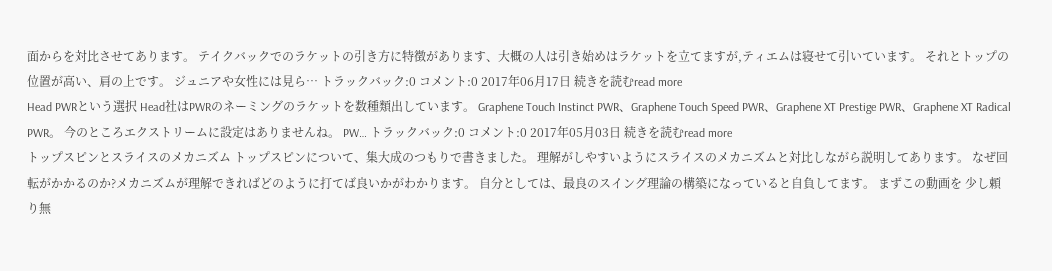面からを対比させてあります。 テイクバックでのラケットの引き方に特徴があります、大概の人は引き始めはラケットを立てますが,ティエムは寝せて引いています。 それとトップの位置が高い、肩の上です。 ジュニアや女性には見ら… トラックバック:0 コメント:0 2017年06月17日 続きを読むread more
Head PWRという選択 Head社はPWRのネーミングのラケットを数種類出しています。 Graphene Touch Instinct PWR、Graphene Touch Speed PWR、Graphene XT Prestige PWR、Graphene XT Radical PWR。 今のところエクストリームに設定はありませんね。 PW… トラックバック:0 コメント:0 2017年05月03日 続きを読むread more
トップスピンとスライスのメカニズム トップスピンについて、集大成のつもりで書きました。 理解がしやすいようにスライスのメカニズムと対比しながら説明してあります。 なぜ回転がかかるのか?メカニズムが理解できればどのように打てば良いかがわかります。 自分としては、最良のスイング理論の構築になっていると自負してます。 まずこの動画を 少し頼り無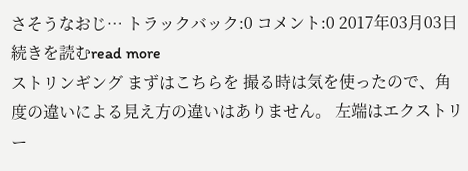さそうなおじ… トラックバック:0 コメント:0 2017年03月03日 続きを読むread more
ストリンギング まずはこちらを 撮る時は気を使ったので、角度の違いによる見え方の違いはありません。 左端はエクストリー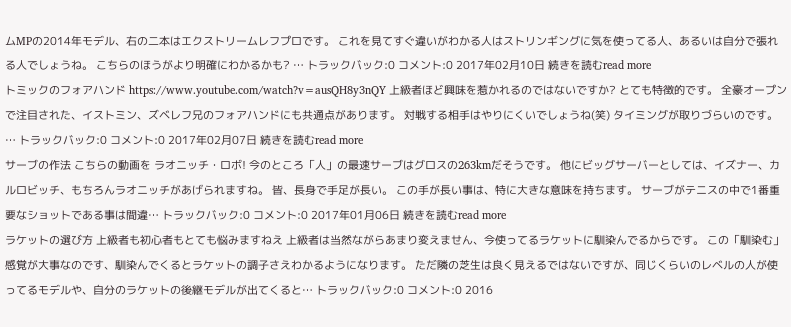ムMPの2014年モデル、右の二本はエクストリームレフプロです。 これを見てすぐ違いがわかる人はストリンギングに気を使ってる人、あるいは自分で張れる人でしょうね。 こちらのほうがより明確にわかるかも? … トラックバック:0 コメント:0 2017年02月10日 続きを読むread more
トミックのフォアハンド https://www.youtube.com/watch?v=ausQH8y3nQY 上級者ほど興味を惹かれるのではないですか? とても特徴的です。 全豪オープンで注目された、イストミン、ズベレフ兄のフォアハンドにも共通点があります。 対戦する相手はやりにくいでしょうね(笑) タイミングが取りづらいのです。 … トラックバック:0 コメント:0 2017年02月07日 続きを読むread more
サーブの作法 こちらの動画を ラオニッチ・ロボ! 今のところ「人」の最速サーブはグロスの263kmだそうです。 他にビッグサーバーとしては、イズナー、カルロビッチ、もちろんラオニッチがあげられますね。 皆、長身で手足が長い。 この手が長い事は、特に大きな意味を持ちます。 サーブがテニスの中で1番重要なショットである事は間違… トラックバック:0 コメント:0 2017年01月06日 続きを読むread more
ラケットの選び方 上級者も初心者もとても悩みますねえ 上級者は当然ながらあまり変えません、今使ってるラケットに馴染んでるからです。 この「馴染む」感覚が大事なのです、馴染んでくるとラケットの調子さえわかるようになります。 ただ隣の芝生は良く見えるではないですが、同じくらいのレベルの人が使ってるモデルや、自分のラケットの後継モデルが出てくると… トラックバック:0 コメント:0 2016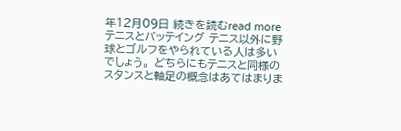年12月09日 続きを読むread more
テニスとバッテイング テニス以外に野球とゴルフをやられている人は多いでしょう。 どちらにもテニスと同様のスタンスと軸足の概念はあてはまりま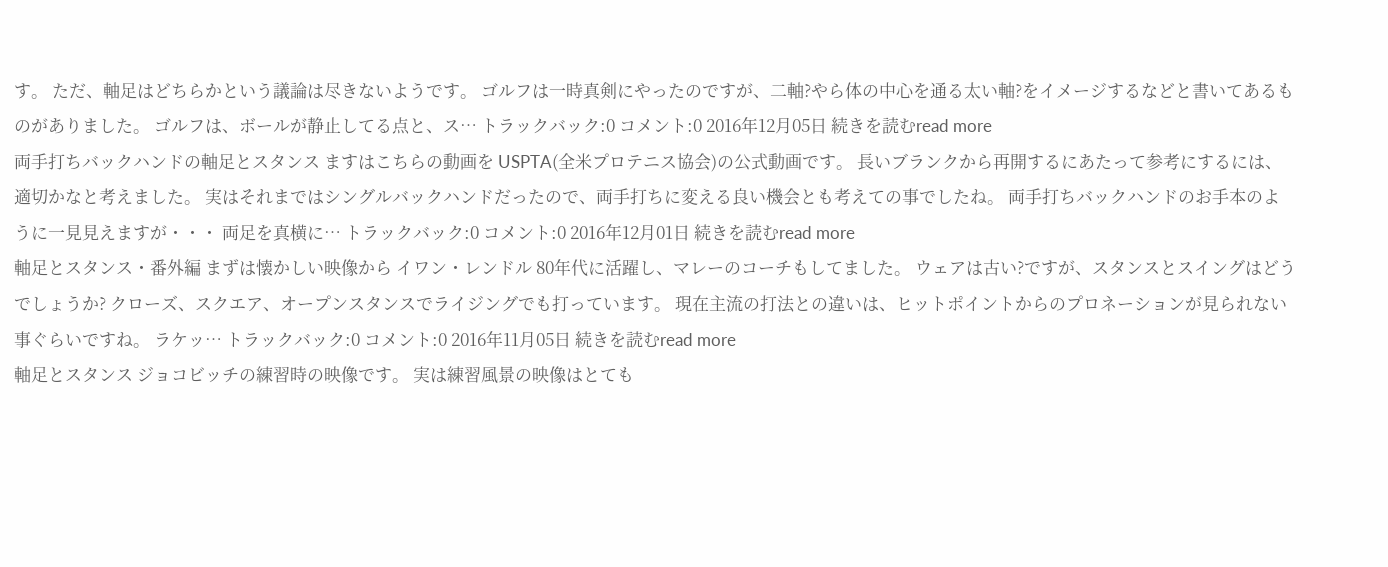す。 ただ、軸足はどちらかという議論は尽きないようです。 ゴルフは一時真剣にやったのですが、二軸?やら体の中心を通る太い軸?をイメージするなどと書いてあるものがありました。 ゴルフは、ボールが静止してる点と、ス… トラックバック:0 コメント:0 2016年12月05日 続きを読むread more
両手打ちバックハンドの軸足とスタンス ますはこちらの動画を USPTA(全米プロテニス協会)の公式動画です。 長いブランクから再開するにあたって参考にするには、適切かなと考えました。 実はそれまではシングルバックハンドだったので、両手打ちに変える良い機会とも考えての事でしたね。 両手打ちバックハンドのお手本のように一見見えますが・・・ 両足を真横に… トラックバック:0 コメント:0 2016年12月01日 続きを読むread more
軸足とスタンス・番外編 まずは懐かしい映像から イワン・レンドル 80年代に活躍し、マレーのコーチもしてました。 ウェアは古い?ですが、スタンスとスイングはどうでしょうか? クローズ、スクエア、オープンスタンスでライジングでも打っています。 現在主流の打法との違いは、ヒットポイントからのプロネーションが見られない事ぐらいですね。 ラケッ… トラックバック:0 コメント:0 2016年11月05日 続きを読むread more
軸足とスタンス ジョコビッチの練習時の映像です。 実は練習風景の映像はとても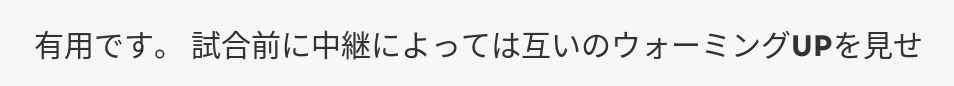有用です。 試合前に中継によっては互いのウォーミングUPを見せ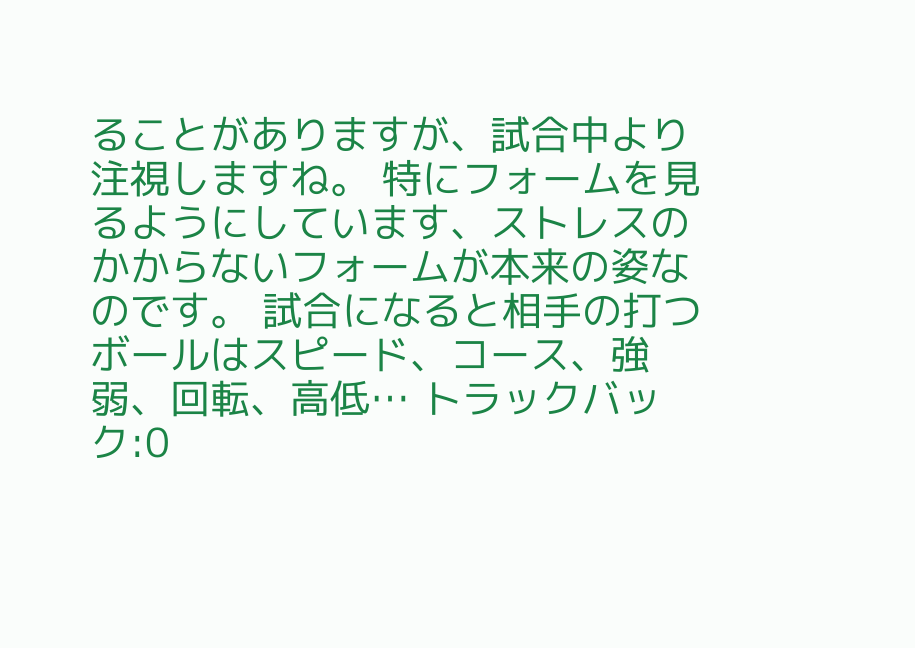ることがありますが、試合中より注視しますね。 特にフォームを見るようにしています、ストレスのかからないフォームが本来の姿なのです。 試合になると相手の打つボールはスピード、コース、強弱、回転、高低… トラックバック:0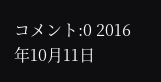コメント:0 2016年10月11日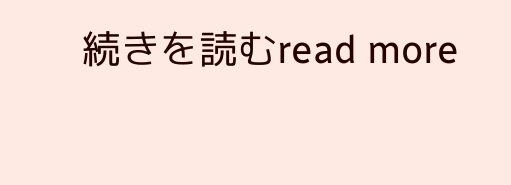続きを読むread more